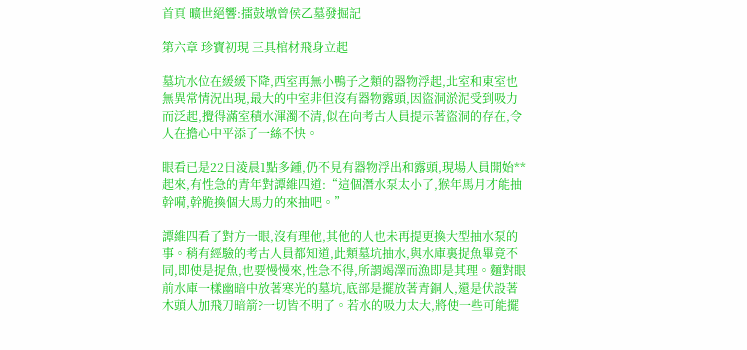首頁 曠世絕響:擂鼓墩曾侯乙墓發掘記

第六章 珍寶初現 三具棺材飛身立起

墓坑水位在緩緩下降,西室再無小鴨子之類的器物浮起,北室和東室也無異常情況出現,最大的中室非但沒有器物露頭,因盜洞淤泥受到吸力而泛起,攪得滿室積水渾濁不清,似在向考古人員提示著盜洞的存在,令人在擔心中平添了一絲不快。

眼看已是22日淩晨1點多鍾,仍不見有器物浮出和露頭,現場人員開始**起來,有性急的青年對譚維四道:“這個潛水泵太小了,猴年馬月才能抽幹嗬,幹脆換個大馬力的來抽吧。”

譚維四看了對方一眼,沒有理他,其他的人也未再提更換大型抽水泵的事。稍有經驗的考古人員都知道,此類墓坑抽水,與水庫裏捉魚畢竟不同,即使是捉魚,也要慢慢來,性急不得,所謂竭澤而漁即是其理。麵對眼前水庫一樣幽暗中放著寒光的墓坑,底部是擺放著青銅人,還是伏設著木頭人加飛刀暗箭?一切皆不明了。若水的吸力太大,將使一些可能擺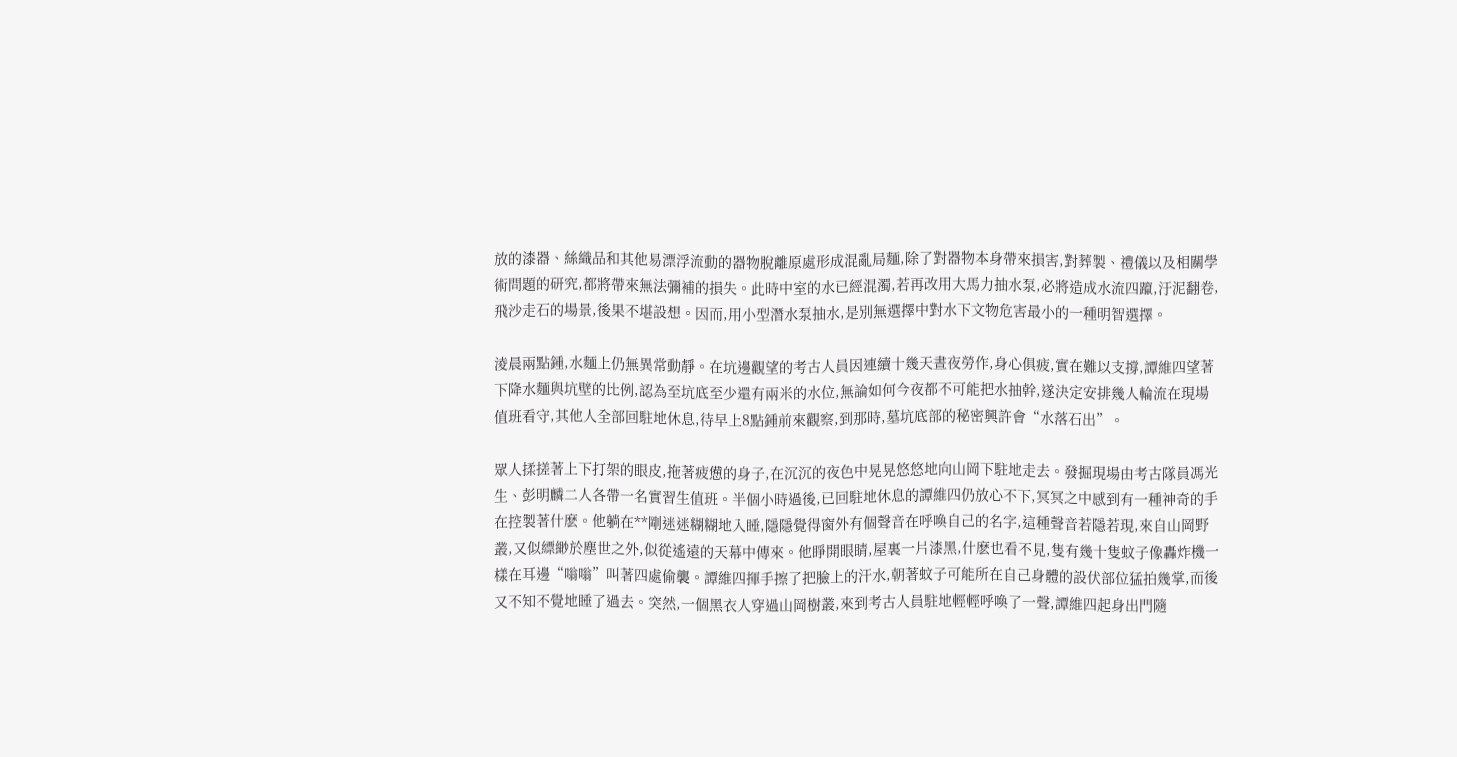放的漆器、絲織品和其他易漂浮流動的器物脫離原處形成混亂局麵,除了對器物本身帶來損害,對葬製、禮儀以及相關學術問題的研究,都將帶來無法彌補的損失。此時中室的水已經混濁,若再改用大馬力抽水泵,必將造成水流四躥,汙泥翻卷,飛沙走石的場景,後果不堪設想。因而,用小型潛水泵抽水,是別無選擇中對水下文物危害最小的一種明智選擇。

淩晨兩點鍾,水麵上仍無異常動靜。在坑邊觀望的考古人員因連續十幾天晝夜勞作,身心俱疲,實在難以支撐,譚維四望著下降水麵與坑壁的比例,認為至坑底至少還有兩米的水位,無論如何今夜都不可能把水抽幹,遂決定安排幾人輪流在現場值班看守,其他人全部回駐地休息,待早上8點鍾前來觀察,到那時,墓坑底部的秘密興許會“水落石出”。

眾人揉搓著上下打架的眼皮,拖著疲憊的身子,在沉沉的夜色中晃晃悠悠地向山岡下駐地走去。發掘現場由考古隊員馮光生、彭明麟二人各帶一名實習生值班。半個小時過後,已回駐地休息的譚維四仍放心不下,冥冥之中感到有一種神奇的手在控製著什麽。他躺在**剛迷迷糊糊地入睡,隱隱覺得窗外有個聲音在呼喚自己的名字,這種聲音若隱若現,來自山岡野叢,又似縹緲於塵世之外,似從遙遠的天幕中傳來。他睜開眼睛,屋裏一片漆黑,什麽也看不見,隻有幾十隻蚊子像轟炸機一樣在耳邊“嗡嗡”叫著四處偷襲。譚維四揮手擦了把臉上的汗水,朝著蚊子可能所在自己身體的設伏部位猛拍幾掌,而後又不知不覺地睡了過去。突然,一個黑衣人穿過山岡樹叢,來到考古人員駐地輕輕呼喚了一聲,譚維四起身出門隨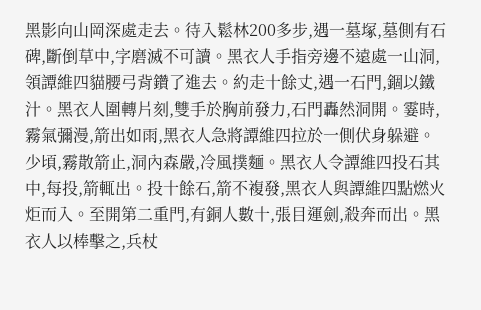黑影向山岡深處走去。待入鬆林200多步,遇一墓塚,墓側有石碑,斷倒草中,字磨滅不可讀。黑衣人手指旁邊不遠處一山洞,領譚維四貓腰弓背鑽了進去。約走十餘丈,遇一石門,錮以鐵汁。黑衣人圍轉片刻,雙手於胸前發力,石門轟然洞開。霎時,霧氣彌漫,箭出如雨,黑衣人急將譚維四拉於一側伏身躲避。少頃,霧散箭止,洞內森嚴,冷風撲麵。黑衣人令譚維四投石其中,每投,箭輒出。投十餘石,箭不複發,黑衣人與譚維四點燃火炬而入。至開第二重門,有銅人數十,張目運劍,殺奔而出。黑衣人以棒擊之,兵杖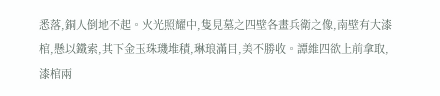悉落,銅人倒地不起。火光照耀中,隻見墓之四壁各畫兵衛之像,南壁有大漆棺,懸以鐵索,其下金玉珠璣堆積,琳琅滿目,美不勝收。譚維四欲上前拿取,漆棺兩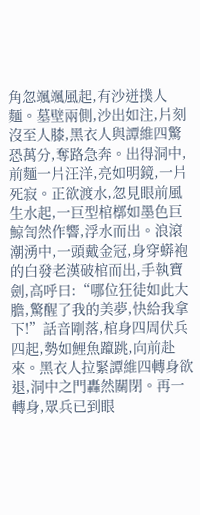角忽颯颯風起,有沙迸撲人麵。墓壁兩側,沙出如注,片刻沒至人膝,黑衣人與譚維四驚恐萬分,奪路急奔。出得洞中,前麵一片汪洋,亮如明鏡,一片死寂。正欲渡水,忽見眼前風生水起,一巨型棺槨如墨色巨鯨訇然作響,浮水而出。浪滾潮湧中,一頭戴金冠,身穿蟒袍的白發老漢破棺而出,手執寶劍,高呼曰:“哪位狂徒如此大膽,驚醒了我的美夢,快給我拿下!”話音剛落,棺身四周伏兵四起,勢如鯉魚躥跳,向前赴來。黑衣人拉緊譚維四轉身欲退,洞中之門轟然關閉。再一轉身,眾兵已到眼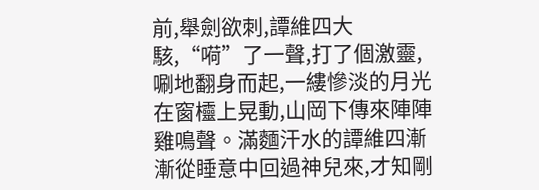前,舉劍欲刺,譚維四大駭,“嗬”了一聲,打了個激靈,唰地翻身而起,一縷慘淡的月光在窗欞上晃動,山岡下傳來陣陣雞鳴聲。滿麵汗水的譚維四漸漸從睡意中回過神兒來,才知剛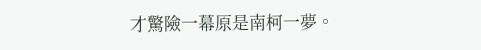才驚險一幕原是南柯一夢。